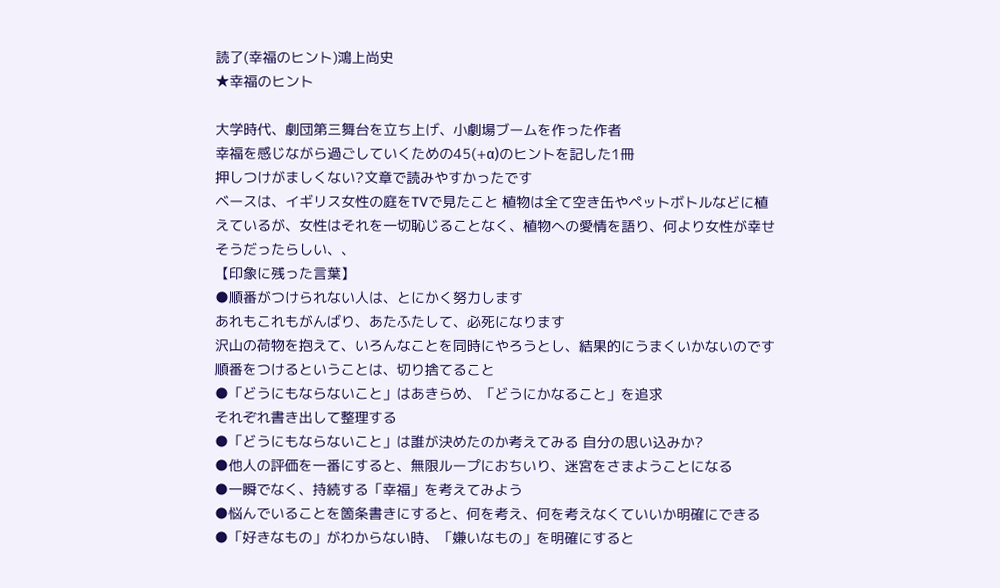読了(幸福のヒント)鴻上尚史
★幸福のヒント

大学時代、劇団第三舞台を立ち上げ、小劇場ブームを作った作者
幸福を感じながら過ごしていくための45(+α)のヒントを記した1冊
押しつけがましくない?文章で読みやすかったです
ベースは、イギリス女性の庭をTVで見たこと 植物は全て空き缶やペットボトルなどに植えているが、女性はそれを一切恥じることなく、植物への愛情を語り、何より女性が幸せそうだったらしい、、
【印象に残った言葉】
●順番がつけられない人は、とにかく努力します
あれもこれもがんばり、あたふたして、必死になります
沢山の荷物を抱えて、いろんなことを同時にやろうとし、結果的にうまくいかないのです
順番をつけるということは、切り捨てること
●「どうにもならないこと」はあきらめ、「どうにかなること」を追求
それぞれ書き出して整理する
●「どうにもならないこと」は誰が決めたのか考えてみる 自分の思い込みか?
●他人の評価を一番にすると、無限ループにおちいり、迷宮をさまようことになる
●一瞬でなく、持続する「幸福」を考えてみよう
●悩んでいることを箇条書きにすると、何を考え、何を考えなくていいか明確にできる
●「好きなもの」がわからない時、「嫌いなもの」を明確にすると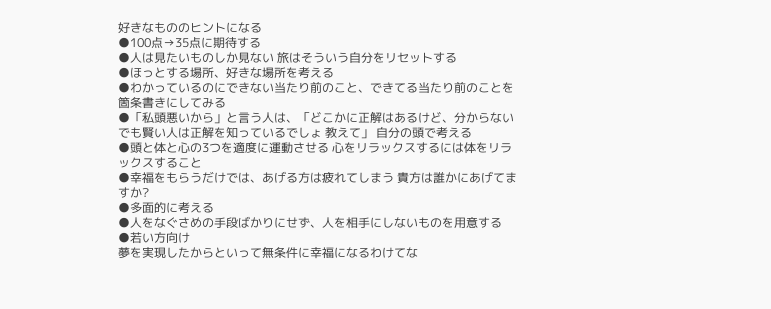好きなもののヒントになる
●100点→35点に期待する
●人は見たいものしか見ない 旅はそういう自分をリセットする
●ほっとする場所、好きな場所を考える
●わかっているのにできない当たり前のこと、できてる当たり前のことを箇条書きにしてみる
●「私頭悪いから」と言う人は、「どこかに正解はあるけど、分からない でも賢い人は正解を知っているでしょ 教えて」 自分の頭で考える
●頭と体と心の3つを適度に運動させる 心をリラックスするには体をリラックスすること
●幸福をもらうだけでは、あげる方は疲れてしまう 貴方は誰かにあげてますか?
●多面的に考える
●人をなぐさめの手段ばかりにせず、人を相手にしないものを用意する
●若い方向け
夢を実現したからといって無条件に幸福になるわけてな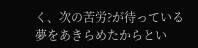く、次の苦労?が待っている
夢をあきらめたからとい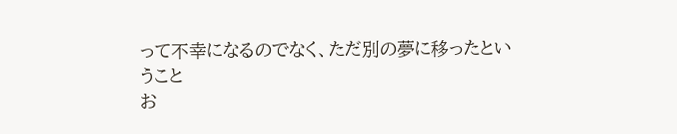って不幸になるのでなく、ただ別の夢に移ったということ
お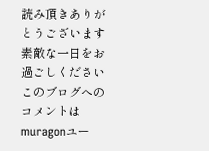読み頂きありがとうございます
素敵な一日をお過ごしください
このブログへのコメントはmuragonユー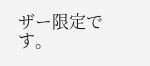ザー限定です。